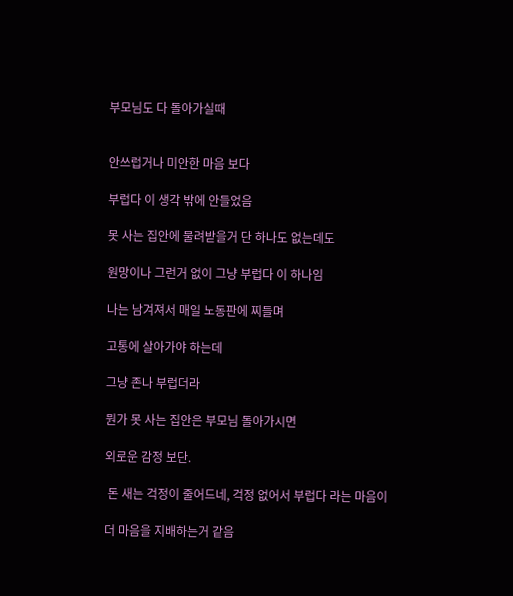부모님도 다 돌아가실때


안쓰럽거나 미안한 마음 보다

부럽다 이 생각 밖에 안들었음

못 사는 집안에 물려받을거 단 하나도 없는데도

원망이나 그런거 없이 그냥 부럽다 이 하나임

나는 남겨져서 매일 노동판에 찌들며

고통에 살아가야 하는데

그냥 존나 부럽더라

뭔가 못 사는 집안은 부모님 돌아가시면

외로운 감정 보단.

 돈 새는 걱정이 줄어드네, 걱정 없어서 부럽다 라는 마음이

더 마음을 지배하는거 같음